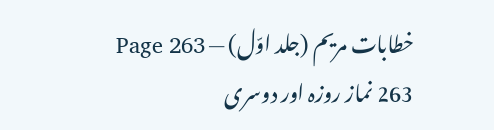خطابات مریم (جلد اوّل) — Page 263
263 نماز روزہ اور دوسری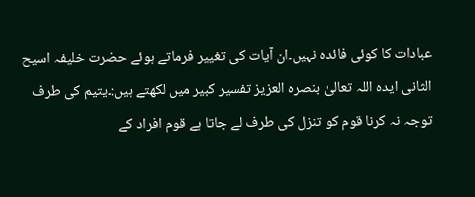عبادات کا کوئی فائدہ نہیں۔ان آیات کی تغییر فرماتے ہوئے حضرت خلیفہ اسیح الثانی ایدہ اللہ تعالیٰ بنصرہ العزیز تفسیر کبیر میں لکھتے ہیں:۔یتیم کی طرف توجہ نہ کرنا قوم کو تنزل کی طرف لے جاتا ہے قوم افراد کے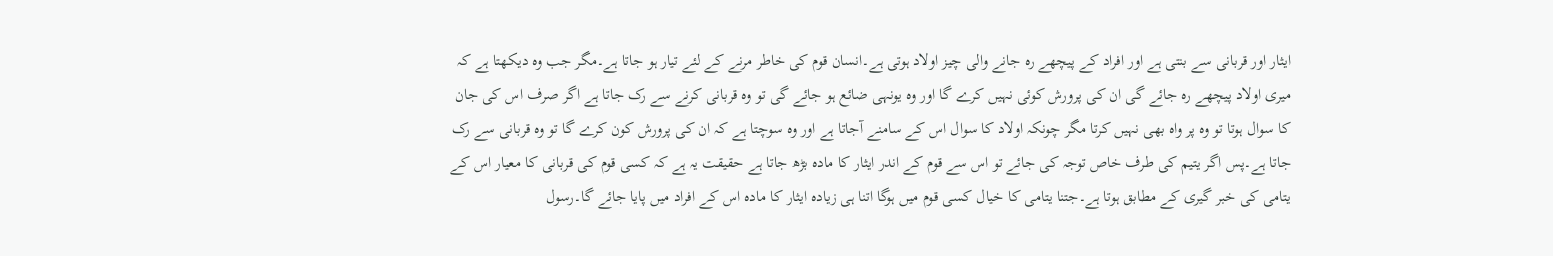ایثار اور قربانی سے بنتی ہے اور افراد کے پیچھے رہ جانے والی چیز اولاد ہوتی ہے۔انسان قوم کی خاطر مرنے کے لئے تیار ہو جاتا ہے۔مگر جب وہ دیکھتا ہے کہ میری اولاد پیچھے رہ جائے گی ان کی پرورش کوئی نہیں کرے گا اور وہ یونہی ضائع ہو جائے گی تو وہ قربانی کرنے سے رک جاتا ہے اگر صرف اس کی جان کا سوال ہوتا تو وہ پر واہ بھی نہیں کرتا مگر چونکہ اولاد کا سوال اس کے سامنے آجاتا ہے اور وہ سوچتا ہے کہ ان کی پرورش کون کرے گا تو وہ قربانی سے رک جاتا ہے۔پس اگر یتیم کی طرف خاص توجہ کی جائے تو اس سے قوم کے اندر ایثار کا مادہ بڑھ جاتا ہے حقیقت یہ ہے کہ کسی قوم کی قربانی کا معیار اس کے یتامی کی خبر گیری کے مطابق ہوتا ہے۔جتنا یتامی کا خیال کسی قوم میں ہوگا اتنا ہی زیادہ ایثار کا مادہ اس کے افراد میں پایا جائے گا۔رسول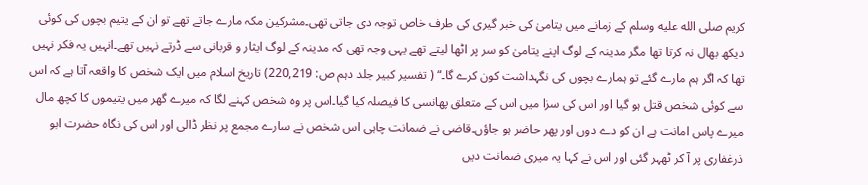کریم صلى الله عليه وسلم کے زمانے میں یتامیٰ کی خبر گیری کی طرف خاص توجہ دی جاتی تھی۔مشرکین مکہ مارے جاتے تھے تو ان کے یتیم بچوں کی کوئی دیکھ بھال نہ کرتا تھا مگر مدینہ کے لوگ اپنے یتامیٰ کو سر پر اٹھا لیتے تھے یہی وجہ تھی کہ مدینہ کے لوگ ایثار و قربانی سے ڈرتے نہیں تھے۔انہیں یہ فکر نہیں تھا کہ اگر ہم مارے گئے تو ہمارے بچوں کی نگہداشت کون کرے گا۔“ ( تفسیر کبیر جلد دہم ص: 220,219) تاریخ اسلام میں ایک شخص کا واقعہ آتا ہے کہ اس سے کوئی شخص قتل ہو گیا اور اس کی سزا میں اس کے متعلق پھانسی کا فیصلہ کیا گیا۔اس پر وہ شخص کہنے لگا کہ میرے گھر میں یتیموں کا کچھ مال میرے پاس امانت ہے ان کو دے دوں اور پھر حاضر ہو جاؤں۔قاضی نے ضمانت چاہی اس شخص نے سارے مجمع پر نظر ڈالی اور اس کی نگاہ حضرت ابو ذرغفاری پر آ کر ٹھہر گئی اور اس نے کہا یہ میری ضمانت دیں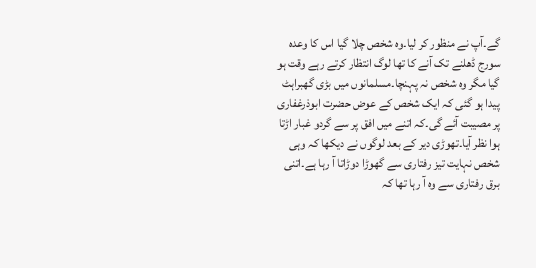گے۔آپ نے منظور کر لیا۔وہ شخص چلا گیا اس کا وعدہ سورج ڈھلنے تک آنے کا تھا لوگ انتظار کرتے رہے وقت ہو گیا مگر وہ شخص نہ پہنچا۔مسلمانوں میں بڑی گھبراہٹ پیدا ہو گئی کہ ایک شخص کے عوض حضرت ابوذرغفاری پر مصیبت آئے گی۔کہ اتنے میں افق پر سے گردو غبار اڑتا ہوا نظر آیا۔تھوڑی دیر کے بعد لوگوں نے دیکھا کہ وہی شخص نہایت تیز رفتاری سے گھوڑا دوڑاتا آ رہا ہے۔اتنی برق رفتاری سے وہ آ رہا تھا کہ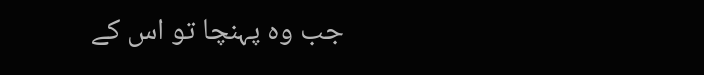جب وہ پہنچا تو اس کے